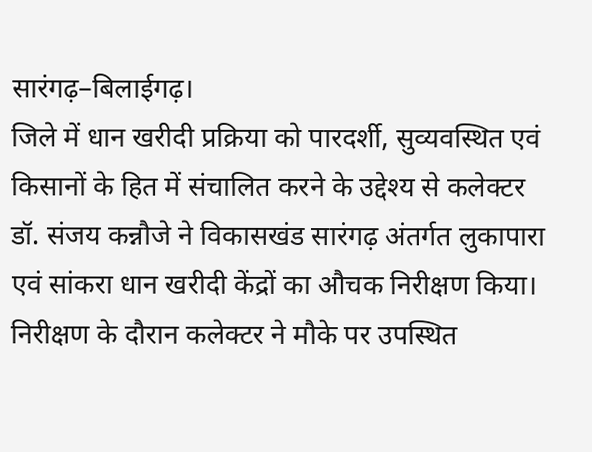सारंगढ़–बिलाईगढ़।
जिले में धान खरीदी प्रक्रिया को पारदर्शी, सुव्यवस्थित एवं किसानों के हित में संचालित करने के उद्देश्य से कलेक्टर डॉ. संजय कन्नौजे ने विकासखंड सारंगढ़ अंतर्गत लुकापारा एवं सांकरा धान खरीदी केंद्रों का औचक निरीक्षण किया। निरीक्षण के दौरान कलेक्टर ने मौके पर उपस्थित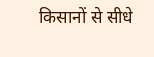किसानों से सीधे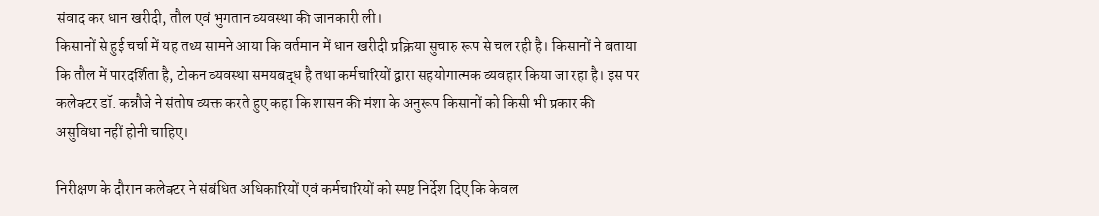संवाद कर धान खरीदी, तौल एवं भुगतान व्यवस्था की जानकारी ली।
किसानों से हुई चर्चा में यह तथ्य सामने आया कि वर्तमान में धान खरीदी प्रक्रिया सुचारु रूप से चल रही है। किसानों ने बताया कि तौल में पारदर्शिता है, टोकन व्यवस्था समयबद्ध है तथा कर्मचारियों द्वारा सहयोगात्मक व्यवहार किया जा रहा है। इस पर कलेक्टर डॉ. कन्नौजे ने संतोष व्यक्त करते हुए कहा कि शासन की मंशा के अनुरूप किसानों को किसी भी प्रकार की असुविधा नहीं होनी चाहिए।

निरीक्षण के दौरान कलेक्टर ने संबंधित अधिकारियों एवं कर्मचारियों को स्पष्ट निर्देश दिए कि केवल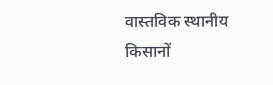वास्तविक स्थानीय किसानों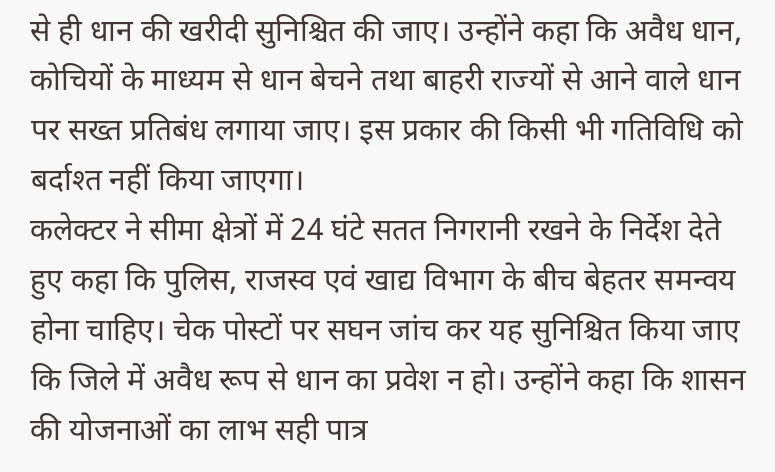से ही धान की खरीदी सुनिश्चित की जाए। उन्होंने कहा कि अवैध धान, कोचियों के माध्यम से धान बेचने तथा बाहरी राज्यों से आने वाले धान पर सख्त प्रतिबंध लगाया जाए। इस प्रकार की किसी भी गतिविधि को बर्दाश्त नहीं किया जाएगा।
कलेक्टर ने सीमा क्षेत्रों में 24 घंटे सतत निगरानी रखने के निर्देश देते हुए कहा कि पुलिस, राजस्व एवं खाद्य विभाग के बीच बेहतर समन्वय होना चाहिए। चेक पोस्टों पर सघन जांच कर यह सुनिश्चित किया जाए कि जिले में अवैध रूप से धान का प्रवेश न हो। उन्होंने कहा कि शासन की योजनाओं का लाभ सही पात्र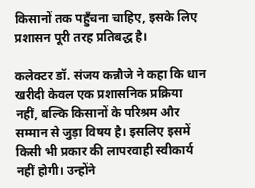किसानों तक पहुँचना चाहिए, इसके लिए प्रशासन पूरी तरह प्रतिबद्ध है।

कलेक्टर डॉ. संजय कन्नौजे ने कहा कि धान खरीदी केवल एक प्रशासनिक प्रक्रिया नहीं, बल्कि किसानों के परिश्रम और सम्मान से जुड़ा विषय है। इसलिए इसमें किसी भी प्रकार की लापरवाही स्वीकार्य नहीं होगी। उन्होंने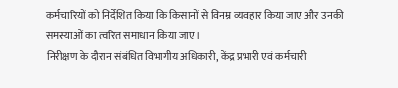कर्मचारियों को निर्देशित किया कि किसानों से विनम्र व्यवहार किया जाए और उनकी समस्याओं का त्वरित समाधान किया जाए।
निरीक्षण के दौरान संबंधित विभागीय अधिकारी, केंद्र प्रभारी एवं कर्मचारी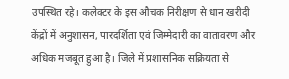उपस्थित रहे। कलेक्टर के इस औचक निरीक्षण से धान खरीदी केंद्रों में अनुशासन, पारदर्शिता एवं जिम्मेदारी का वातावरण और अधिक मजबूत हुआ है। जिले में प्रशासनिक सक्रियता से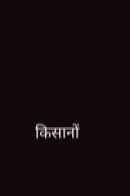किसानों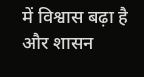में विश्वास बढ़ा है और शासन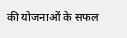की योजनाओं के सफल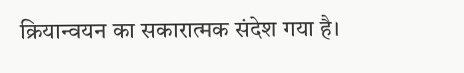क्रियान्वयन का सकारात्मक संदेश गया है।